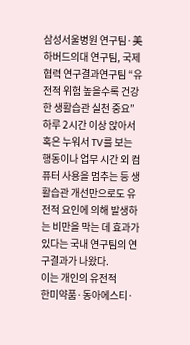삼성서울병원 연구팀·美 하버드의대 연구팀, 국제협력 연구결과연구팀 “유전적 위험 높을수록 건강한 생활습관 실천 중요”
하루 2시간 이상 앉아서 혹은 누워서 TV를 보는 행동이나 업무 시간 외 컴퓨터 사용을 멈추는 등 생활습관 개선만으로도 유전적 요인에 의해 발생하는 비만을 막는 데 효과가 있다는 국내 연구팀의 연구결과가 나왔다.
이는 개인의 유전적
한미약품·동아에스티·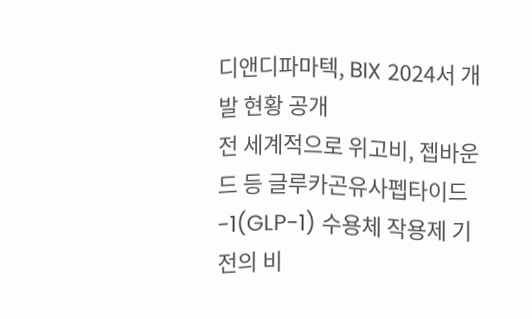디앤디파마텍, BIX 2024서 개발 현황 공개
전 세계적으로 위고비, 젭바운드 등 글루카곤유사펩타이드-1(GLP-1) 수용체 작용제 기전의 비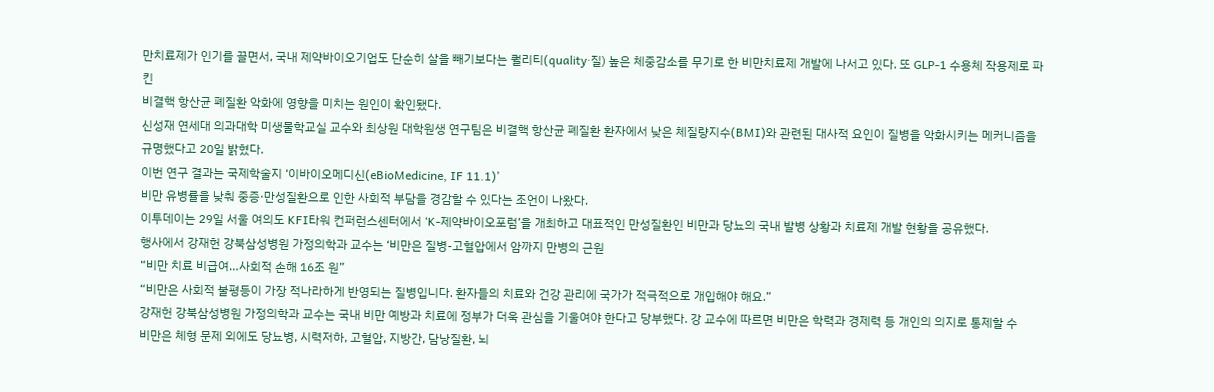만치료제가 인기를 끌면서, 국내 제약바이오기업도 단순히 살을 빼기보다는 퀄리티(quality·질) 높은 체중감소를 무기로 한 비만치료제 개발에 나서고 있다. 또 GLP-1 수용체 작용제로 파킨
비결핵 항산균 폐질환 악화에 영향을 미치는 원인이 확인됐다.
신성재 연세대 의과대학 미생물학교실 교수와 최상원 대학원생 연구팀은 비결핵 항산균 폐질환 환자에서 낮은 체질량지수(BMI)와 관련된 대사적 요인이 질병을 악화시키는 메커니즘을 규명했다고 20일 밝혔다.
이번 연구 결과는 국제학술지 ‘이바이오메디신(eBioMedicine, IF 11.1)’
비만 유병률을 낮춰 중증·만성질환으로 인한 사회적 부담을 경감할 수 있다는 조언이 나왔다.
이투데이는 29일 서울 여의도 KFI타워 컨퍼런스센터에서 ‘K-제약바이오포럼’을 개최하고 대표적인 만성질환인 비만과 당뇨의 국내 발병 상황과 치료제 개발 현황을 공유했다.
행사에서 강재헌 강북삼성병원 가정의학과 교수는 ‘비만은 질병-고혈압에서 암까지 만병의 근원
“비만 치료 비급여…사회적 손해 16조 원”
“비만은 사회적 불평등이 가장 적나라하게 반영되는 질병입니다. 환자들의 치료와 건강 관리에 국가가 적극적으로 개입해야 해요.”
강재헌 강북삼성병원 가정의학과 교수는 국내 비만 예방과 치료에 정부가 더욱 관심을 기울여야 한다고 당부했다. 강 교수에 따르면 비만은 학력과 경제력 등 개인의 의지로 통제할 수
비만은 체형 문제 외에도 당뇨병, 시력저하, 고혈압, 지방간, 담낭질환, 뇌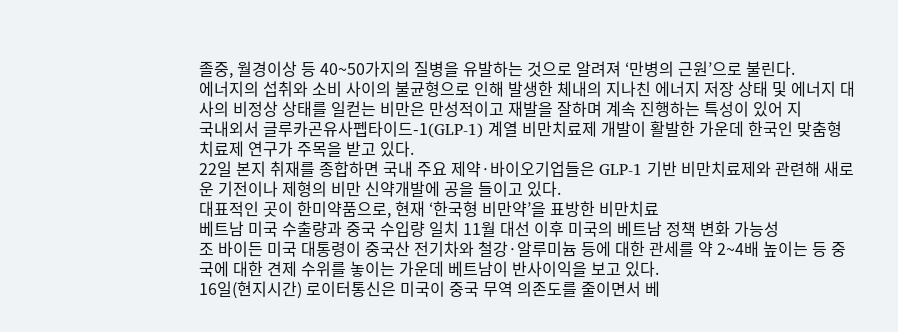졸중, 월경이상 등 40~50가지의 질병을 유발하는 것으로 알려져 ‘만병의 근원’으로 불린다.
에너지의 섭취와 소비 사이의 불균형으로 인해 발생한 체내의 지나친 에너지 저장 상태 및 에너지 대사의 비정상 상태를 일컫는 비만은 만성적이고 재발을 잘하며 계속 진행하는 특성이 있어 지
국내외서 글루카곤유사펩타이드-1(GLP-1) 계열 비만치료제 개발이 활발한 가운데 한국인 맞춤형 치료제 연구가 주목을 받고 있다.
22일 본지 취재를 종합하면 국내 주요 제약·바이오기업들은 GLP-1 기반 비만치료제와 관련해 새로운 기전이나 제형의 비만 신약개발에 공을 들이고 있다.
대표적인 곳이 한미약품으로, 현재 ‘한국형 비만약’을 표방한 비만치료
베트남 미국 수출량과 중국 수입량 일치 11월 대선 이후 미국의 베트남 정책 변화 가능성
조 바이든 미국 대통령이 중국산 전기차와 철강·알루미늄 등에 대한 관세를 약 2~4배 높이는 등 중국에 대한 견제 수위를 놓이는 가운데 베트남이 반사이익을 보고 있다.
16일(현지시간) 로이터통신은 미국이 중국 무역 의존도를 줄이면서 베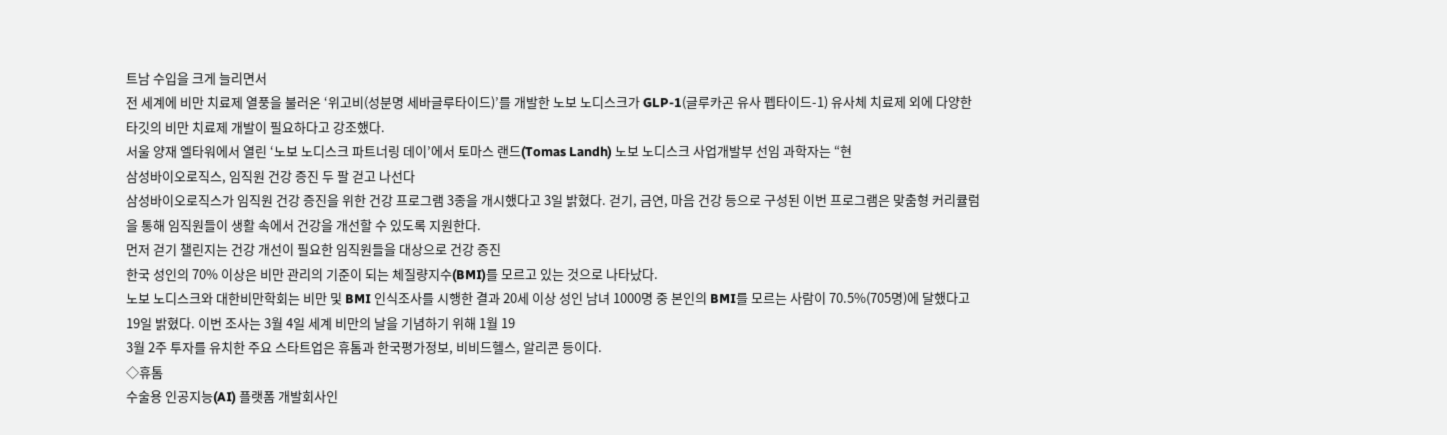트남 수입을 크게 늘리면서
전 세계에 비만 치료제 열풍을 불러온 ‘위고비(성분명 세바글루타이드)’를 개발한 노보 노디스크가 GLP-1(글루카곤 유사 펩타이드-1) 유사체 치료제 외에 다양한 타깃의 비만 치료제 개발이 필요하다고 강조했다.
서울 양재 엘타워에서 열린 ‘노보 노디스크 파트너링 데이’에서 토마스 랜드(Tomas Landh) 노보 노디스크 사업개발부 선임 과학자는 “현
삼성바이오로직스, 임직원 건강 증진 두 팔 걷고 나선다
삼성바이오로직스가 임직원 건강 증진을 위한 건강 프로그램 3종을 개시했다고 3일 밝혔다. 걷기, 금연, 마음 건강 등으로 구성된 이번 프로그램은 맞춤형 커리큘럼을 통해 임직원들이 생활 속에서 건강을 개선할 수 있도록 지원한다.
먼저 걷기 챌린지는 건강 개선이 필요한 임직원들을 대상으로 건강 증진
한국 성인의 70% 이상은 비만 관리의 기준이 되는 체질량지수(BMI)를 모르고 있는 것으로 나타났다.
노보 노디스크와 대한비만학회는 비만 및 BMI 인식조사를 시행한 결과 20세 이상 성인 남녀 1000명 중 본인의 BMI를 모르는 사람이 70.5%(705명)에 달했다고 19일 밝혔다. 이번 조사는 3월 4일 세계 비만의 날을 기념하기 위해 1월 19
3월 2주 투자를 유치한 주요 스타트업은 휴톰과 한국평가정보, 비비드헬스, 알리콘 등이다.
◇휴톰
수술용 인공지능(AI) 플랫폼 개발회사인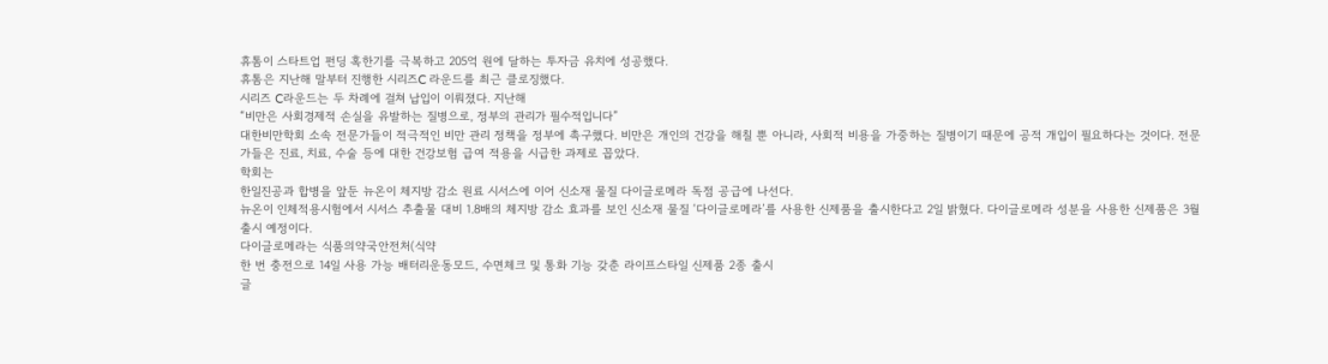휴톰이 스타트업 펀딩 혹한기를 극복하고 205억 원에 달하는 투자금 유치에 성공했다.
휴톰은 지난해 말부터 진행한 시리즈C 라운드를 최근 클로징했다.
시리즈 C라운드는 두 차례에 걸쳐 납입이 이뤄졌다. 지난해
“비만은 사회경제적 손실을 유발하는 질병으로, 정부의 관리가 필수적입니다”
대한비만학회 소속 전문가들이 적극적인 비만 관리 정책을 정부에 촉구했다. 비만은 개인의 건강을 해칠 뿐 아니라, 사회적 비용을 가중하는 질병이기 때문에 공적 개입이 필요하다는 것이다. 전문가들은 진료, 치료, 수술 등에 대한 건강보험 급여 적용을 시급한 과제로 꼽았다.
학회는
한일진공과 합병을 앞둔 뉴온이 체지방 감소 원료 시서스에 이어 신소재 물질 다이글로메라 독점 공급에 나선다.
뉴온이 인체적용시험에서 시서스 추출물 대비 1.8배의 체지방 감소 효과를 보인 신소재 물질 ‘다이글로메라’를 사용한 신제품을 출시한다고 2일 밝혔다. 다이글로메라 성분을 사용한 신제품은 3월 출시 예정이다.
다이글로메라는 식품의약국안전처(식약
한 번 충전으로 14일 사용 가능 배터리운동모드, 수면체크 및 통화 기능 갖춘 라이프스타일 신제품 2종 출시
글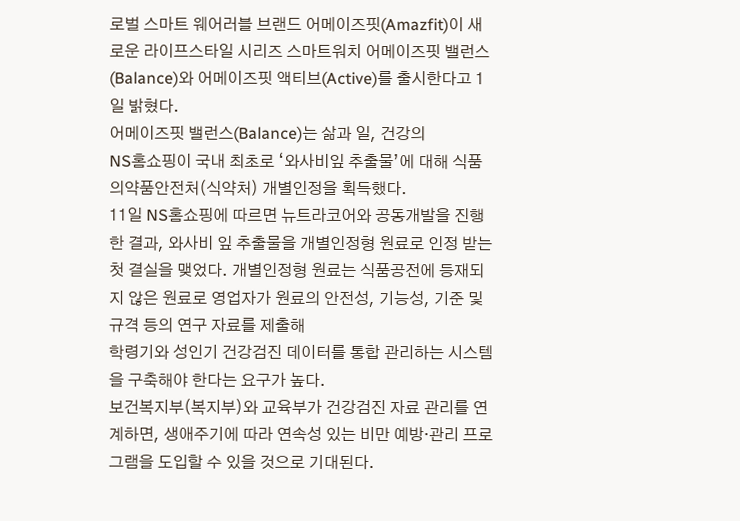로벌 스마트 웨어러블 브랜드 어메이즈핏(Amazfit)이 새로운 라이프스타일 시리즈 스마트워치 어메이즈핏 밸런스(Balance)와 어메이즈핏 액티브(Active)를 출시한다고 1일 밝혔다.
어메이즈핏 밸런스(Balance)는 삶과 일, 건강의
NS홈쇼핑이 국내 최초로 ‘와사비잎 추출물’에 대해 식품의약품안전처(식약처) 개별인정을 획득했다.
11일 NS홈쇼핑에 따르면 뉴트라코어와 공동개발을 진행한 결과, 와사비 잎 추출물을 개별인정형 원료로 인정 받는 첫 결실을 맺었다. 개별인정형 원료는 식품공전에 등재되지 않은 원료로 영업자가 원료의 안전성, 기능성, 기준 및 규격 등의 연구 자료를 제출해
학령기와 성인기 건강검진 데이터를 통합 관리하는 시스템을 구축해야 한다는 요구가 높다.
보건복지부(복지부)와 교육부가 건강검진 자료 관리를 연계하면, 생애주기에 따라 연속성 있는 비만 예방·관리 프로그램을 도입할 수 있을 것으로 기대된다.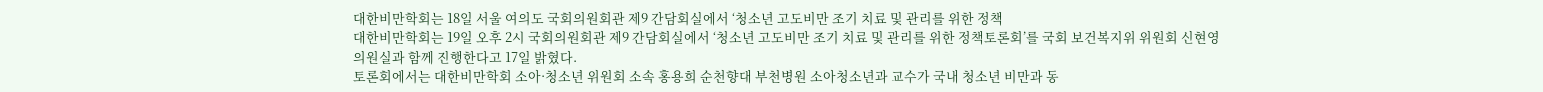대한비만학회는 18일 서울 여의도 국회의원회관 제9 간담회실에서 ‘청소년 고도비만 조기 치료 및 관리를 위한 정책
대한비만학회는 19일 오후 2시 국회의원회관 제9 간담회실에서 ‘청소년 고도비만 조기 치료 및 관리를 위한 정책토론회’를 국회 보건복지위 위원회 신현영 의원실과 함께 진행한다고 17일 밝혔다.
토론회에서는 대한비만학회 소아·청소년 위원회 소속 홍용희 순천향대 부천병원 소아청소년과 교수가 국내 청소년 비만과 동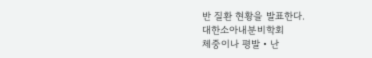반 질환 현황을 발표한다.
대한소아내분비학회
체중이나 평발‧난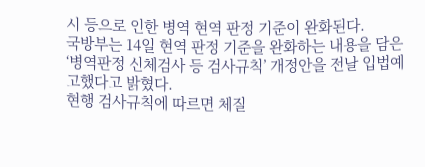시 등으로 인한 병역 현역 판정 기준이 완화된다.
국방부는 14일 현역 판정 기준을 완화하는 내용을 담은 ‘병역판정 신체검사 등 검사규칙’ 개정안을 전날 입법예고했다고 밝혔다.
현행 검사규칙에 따르면 체질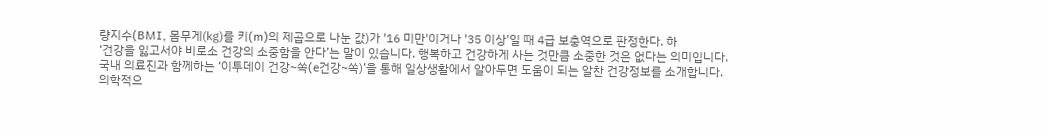량지수(BMI, 몸무게(㎏)를 키(m)의 제곱으로 나눈 값)가 '16 미만'이거나 '35 이상'일 때 4급 보충역으로 판정한다. 하
‘건강을 잃고서야 비로소 건강의 소중함을 안다’는 말이 있습니다. 행복하고 건강하게 사는 것만큼 소중한 것은 없다는 의미입니다. 국내 의료진과 함께하는 ‘이투데이 건강~쏙(e건강~쏙)’을 통해 일상생활에서 알아두면 도움이 되는 알찬 건강정보를 소개합니다.
의학적으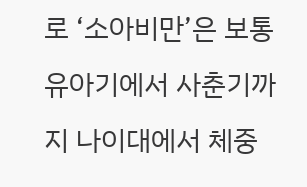로 ‘소아비만’은 보통 유아기에서 사춘기까지 나이대에서 체중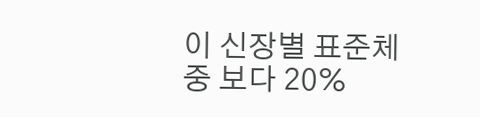이 신장별 표준체중 보다 20%